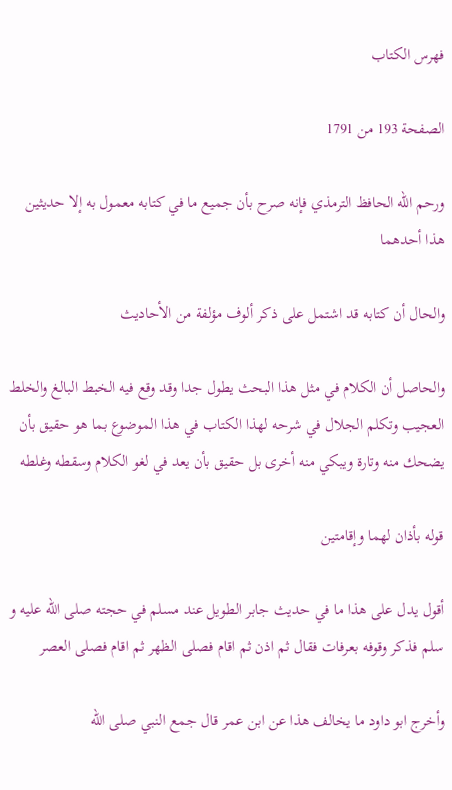فهرس الكتاب

الصفحة 193 من 1791

ورحم الله الحافظ الترمذي فإنه صرح بأن جميع ما في كتابه معمول به إلا حديثين هذا أحدهما

والحال أن كتابه قد اشتمل على ذكر ألوف مؤلفة من الأحاديث

والحاصل أن الكلام في مثل هذا البحث يطول جدا وقد وقع فيه الخبط البالغ والخلط العجيب وتكلم الجلال في شرحه لهذا الكتاب في هذا الموضوع بما هو حقيق بأن يضحك منه وتارة ويبكي منه أخرى بل حقيق بأن يعد في لغو الكلام وسقطه وغلطه

قوله بأذان لهما وإقامتين

أقول يدل على هذا ما في حديث جابر الطويل عند مسلم في حجته صلى الله عليه و سلم فذكر وقوفه بعرفات فقال ثم اذن ثم اقام فصلى الظهر ثم اقام فصلى العصر

وأخرج ابو داود ما يخالف هذا عن ابن عمر قال جمع النبي صلى الله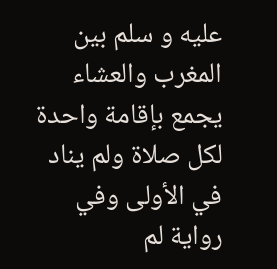عليه و سلم بين المغرب والعشاء يجمع بإقامة واحدة لكل صلاة ولم يناد في الأولى وفي رواية لم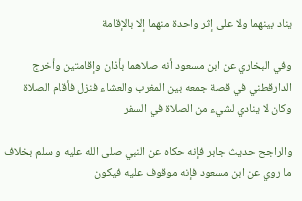يناد بينهما ولا على إثر واحدة منهما إلا بالإقامة

وفي البخاري عن ابن مسعود أنه صلاهما بأذان وإقامتين وأخرج الدارقطني في قصة جمعه بين المغرب والعشاء فنزل فأقام الصلاة وكان لا ينادي لشيء من الصلاة في السفر

والراجح حديث جابر فإنه حكاه عن النبي صلى الله عليه و سلم بخلاف ما روي عن ابن مسعود فإنه موقوف عليه فيكون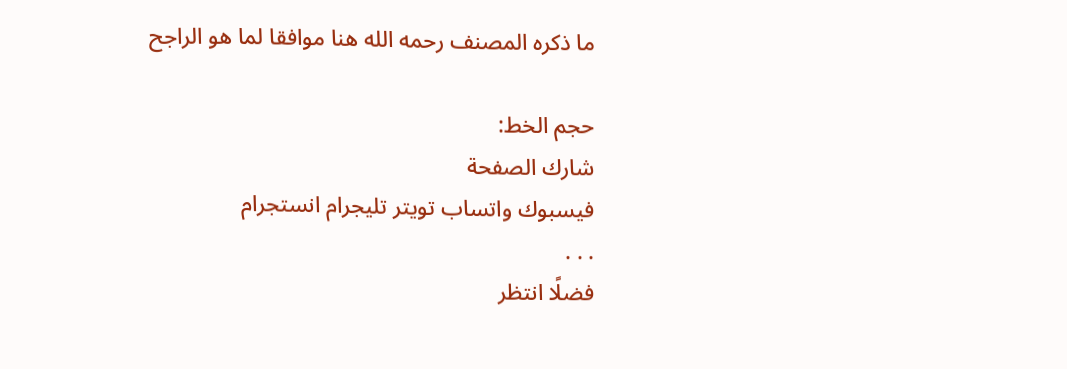ما ذكره المصنف رحمه الله هنا موافقا لما هو الراجح

حجم الخط:
شارك الصفحة
فيسبوك واتساب تويتر تليجرام انستجرام
. . .
فضلًا انتظر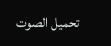تحميل الصوت